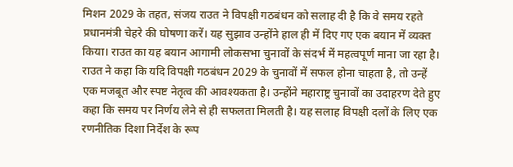मिशन 2029 के तहत, संजय राउत ने विपक्षी गठबंधन को सलाह दी है कि वे समय रहते प्रधानमंत्री चेहरे की घोषणा करें। यह सुझाव उन्होंने हाल ही में दिए गए एक बयान में व्यक्त किया। राउत का यह बयान आगामी लोकसभा चुनावों के संदर्भ में महत्वपूर्ण माना जा रहा है।
राउत ने कहा कि यदि विपक्षी गठबंधन 2029 के चुनावों में सफल होना चाहता है, तो उन्हें एक मजबूत और स्पष्ट नेतृत्व की आवश्यकता है। उन्होंने महाराष्ट्र चुनावों का उदाहरण देते हुए कहा कि समय पर निर्णय लेने से ही सफलता मिलती है। यह सलाह विपक्षी दलों के लिए एक रणनीतिक दिशा निर्देश के रूप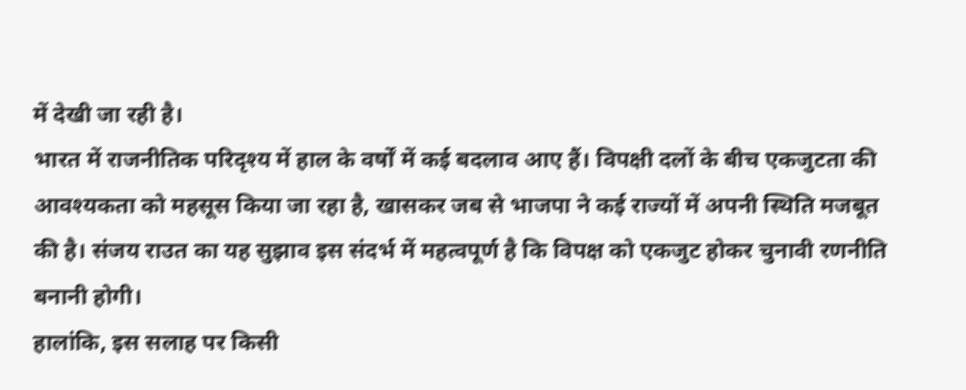में देखी जा रही है।
भारत में राजनीतिक परिदृश्य में हाल के वर्षों में कई बदलाव आए हैं। विपक्षी दलों के बीच एकजुटता की आवश्यकता को महसूस किया जा रहा है, खासकर जब से भाजपा ने कई राज्यों में अपनी स्थिति मजबूत की है। संजय राउत का यह सुझाव इस संदर्भ में महत्वपूर्ण है कि विपक्ष को एकजुट होकर चुनावी रणनीति बनानी होगी।
हालांकि, इस सलाह पर किसी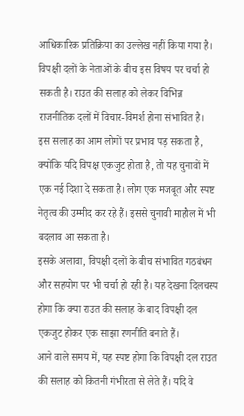आधिकारिक प्रतिक्रिया का उल्लेख नहीं किया गया है। विपक्षी दलों के नेताओं के बीच इस विषय पर चर्चा हो सकती है। राउत की सलाह को लेकर विभिन्न राजनीतिक दलों में विचार-विमर्श होना संभावित है।
इस सलाह का आम लोगों पर प्रभाव पड़ सकता है, क्योंकि यदि विपक्ष एकजुट होता है, तो यह चुनावों में एक नई दिशा दे सकता है। लोग एक मजबूत और स्पष्ट नेतृत्व की उम्मीद कर रहे हैं। इससे चुनावी माहौल में भी बदलाव आ सकता है।
इसके अलावा, विपक्षी दलों के बीच संभावित गठबंधन और सहयोग पर भी चर्चा हो रही है। यह देखना दिलचस्प होगा कि क्या राउत की सलाह के बाद विपक्षी दल एकजुट होकर एक साझा रणनीति बनाते हैं।
आने वाले समय में, यह स्पष्ट होगा कि विपक्षी दल राउत की सलाह को कितनी गंभीरता से लेते हैं। यदि वे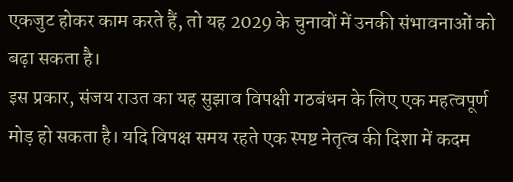एकजुट होकर काम करते हैं, तो यह 2029 के चुनावों में उनकी संभावनाओं को बढ़ा सकता है।
इस प्रकार, संजय राउत का यह सुझाव विपक्षी गठबंधन के लिए एक महत्वपूर्ण मोड़ हो सकता है। यदि विपक्ष समय रहते एक स्पष्ट नेतृत्व की दिशा में कदम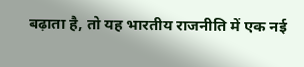बढ़ाता है, तो यह भारतीय राजनीति में एक नई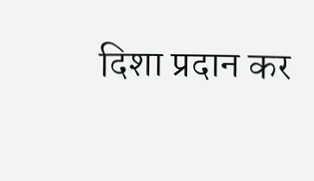दिशा प्रदान कर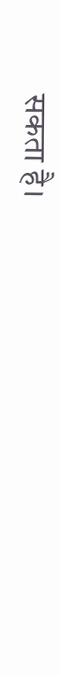सकता है।